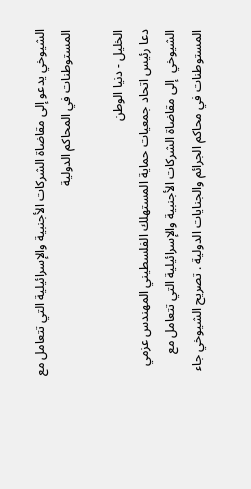الشيوخي يدعو إلى مقاضاة الشركات الأجنبية والإسرائيلية التي تتعامل مع المستوطنات في المحاكم الدولية

الخليل - دنيا الوطن
دعا رئيس اتحاد جمعيات حماية المستهلك الفلسطيني المهندس عزمي الشيوخي  إلى مقاضاة الشركات الأجنبية والإسرائيلية التي تتعامل مع المستوطنات في محاكم الجرائم والجنايات الدولية . تصريح الشيوخي جاء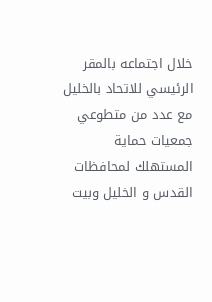خلال اجتماعه بالمقر الرئيسي للاتحاد بالخليل مع عدد من متطوعي جمعيات حماية المستهلك لمحافظات القدس و الخليل وبيت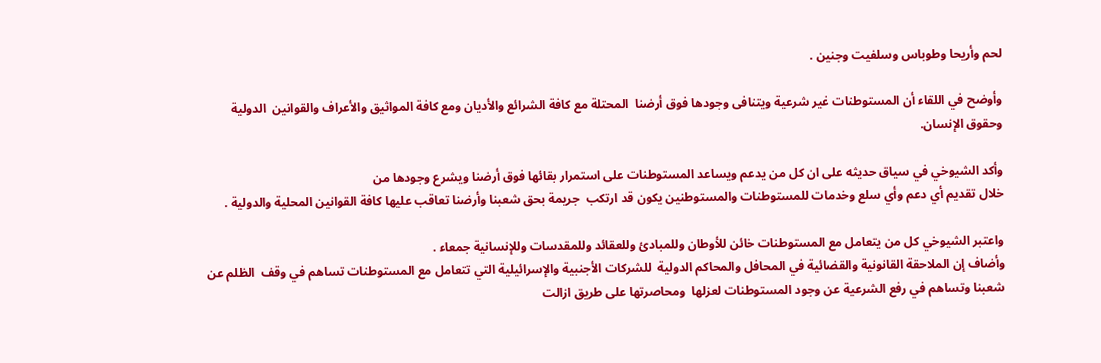لحم وأريحا وطوباس وسلفيت وجنين .

وأوضح في اللقاء أن المستوطنات غير شرعية ويتنافى وجودها فوق أرضنا  المحتلة مع كافة الشرائع والأديان ومع كافة المواثيق والأعراف والقوانين  الدولية وحقوق الإنسان.

وأكد الشيوخي في سياق حديثه على ان كل من يدعم ويساعد المستوطنات على استمرار بقائها فوق أرضنا ويشرع وجودها من
خلال تقديم أي دعم وأي سلع وخدمات للمستوطنات والمستوطنين يكون قد ارتكب  جريمة بحق شعبنا وأرضنا تعاقب عليها كافة القوانين المحلية والدولية .

واعتبر الشيوخي كل من يتعامل مع المستوطنات خائن للأوطان وللمبادئ وللعقائد وللمقدسات وللإنسانية جمعاء .
وأضاف إن الملاحقة القانونية والقضائية في المحافل والمحاكم الدولية  للشركات الأجنبية والإسرائيلية التي تتعامل مع المستوطنات تساهم في وقف  الظلم عن شعبنا وتساهم في رفع الشرعية عن وجود المستوطنات لعزلها  ومحاصرتها على طريق ازالت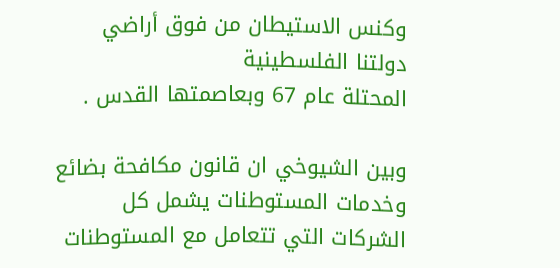وكنس الاستيطان من فوق أراضي دولتنا الفلسطينية
المحتلة عام 67 وبعاصمتها القدس .

وبين الشيوخي ان قانون مكافحة بضائع  وخدمات المستوطنات يشمل كل الشركات التي تتعامل مع المستوطنات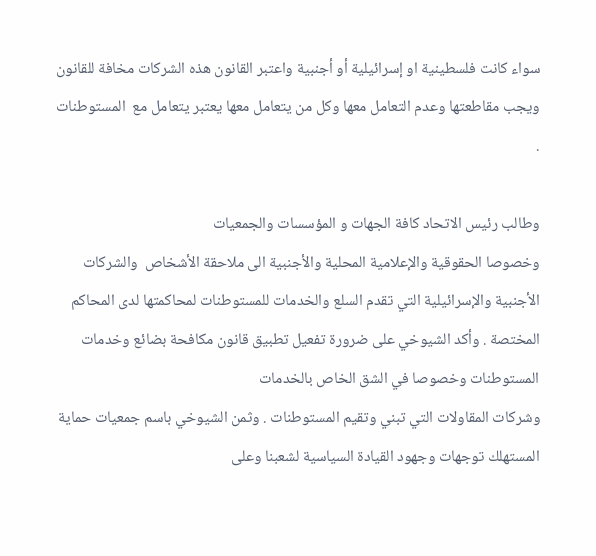سواء كانت فلسطينية او إسرائيلية أو أجنبية واعتبر القانون هذه الشركات مخافة للقانون ويجب مقاطعتها وعدم التعامل معها وكل من يتعامل معها يعتبر يتعامل مع  المستوطنات .

وطالب رئيس الاتحاد كافة الجهات و المؤسسات والجمعيات
وخصوصا الحقوقية والإعلامية المحلية والأجنبية الى ملاحقة الأشخاص  والشركات الأجنبية والإسرائيلية التي تقدم السلع والخدمات للمستوطنات لمحاكمتها لدى المحاكم المختصة . وأكد الشيوخي على ضرورة تفعيل تطبيق قانون مكافحة بضائع وخدمات المستوطنات وخصوصا في الشق الخاص بالخدمات
وشركات المقاولات التي تبني وتقيم المستوطنات . وثمن الشيوخي باسم جمعيات حماية المستهلك توجهات وجهود القيادة السياسية لشعبنا وعلى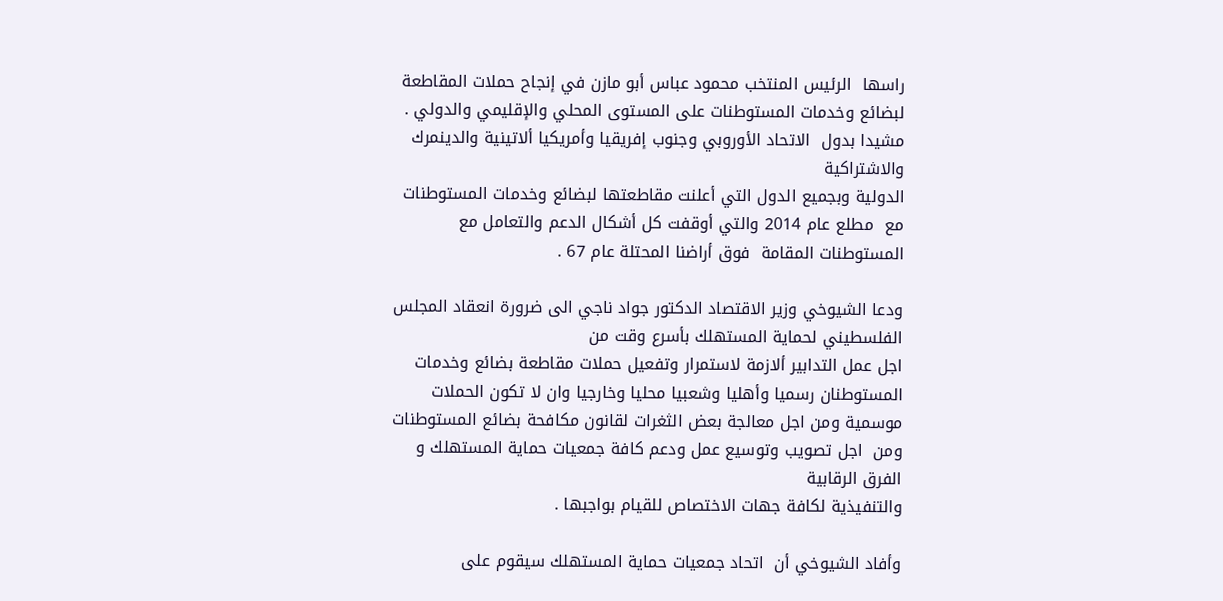راسها  الرئيس المنتخب محمود عباس أبو مازن في إنجاح حملات المقاطعة لبضائع وخدمات المستوطنات على المستوى المحلي والإقليمي والدولي . مشيدا بدول  الاتحاد الأوروبي وجنوب إفريقيا وأمريكيا ألاتينية والدينمرك والاشتراكية
الدولية وبجميع الدول التي أعلنت مقاطعتها لبضائع وخدمات المستوطنات مع  مطلع عام 2014 والتي أوقفت كل أشكال الدعم والتعامل مع المستوطنات المقامة  فوق أراضنا المحتلة عام 67 .

ودعا الشيوخي وزير الاقتصاد الدكتور جواد ناجي الى ضرورة انعقاد المجلس الفلسطيني لحماية المستهلك بأسرع وقت من
اجل عمل التدابير ألازمة لاستمرار وتفعيل حملات مقاطعة بضائع وخدمات  المستوطنان رسميا وأهليا وشعبيا محليا وخارجيا وان لا تكون الحملات  موسمية ومن اجل معالجة بعض الثغرات لقانون مكافحة بضائع المستوطنات ومن  اجل تصويب وتوسيع عمل ودعم كافة جمعيات حماية المستهلك و الفرق الرقابية
والتنفيذية لكافة جهات الاختصاص للقيام بواجبها .

وأفاد الشيوخي أن  اتحاد جمعيات حماية المستهلك سيقوم على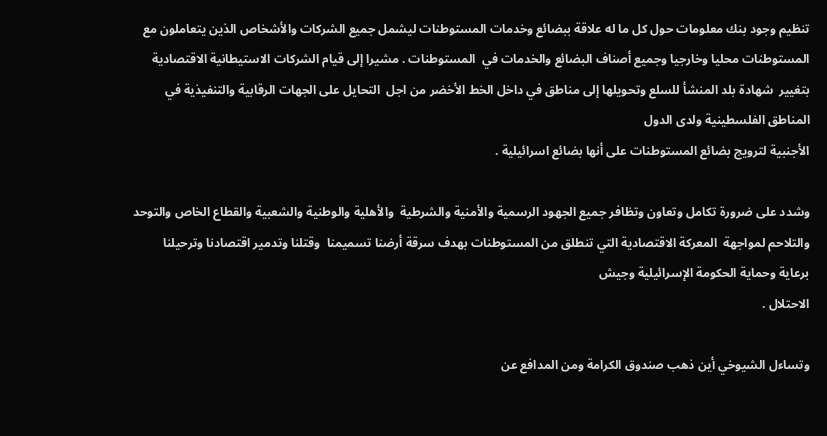تنظيم وجود بنك معلومات حول كل ما له علاقة ببضائع وخدمات المستوطنات ليشمل جميع الشركات والأشخاص الذين يتعاملون مع المستوطنات محليا وخارجيا وجميع أصناف البضائع والخدمات في  المستوطنات . مشيرا إلى قيام الشركات الاستيطانية الاقتصادية بتغيير  شهادة بلد المنشأ للسلع وتحويلها إلى مناطق في داخل الخط الأخضر من اجل  التحايل على الجهات الرقابية والتنفيذية في المناطق الفلسطينية ولدى الدول
الأجنبية لترويج بضائع المستوطنات على أنها بضائع اسرائيلية .

وشدد على ضرورة تكامل وتعاون وتظافر جميع الجهود الرسمية والأمنية والشرطية  والأهلية والوطنية والشعبية والقطاع الخاص والتوحد والتلاحم لمواجهة  المعركة الاقتصادية التي تنطلق من المستوطنات بهدف سرقة أرضنا تسميمنا  وقتلنا وتدمير اقتصادنا وترحيلنا برعاية وحماية الحكومة الإسرائيلية وجيش
الاحتلال .

وتساءل الشيوخي أين ذهب صندوق الكرامة ومن المدافع عن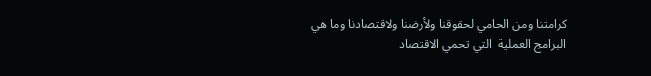كرامتنا ومن الحامي لحقوقنا ولأرضنا ولاقتصادنا وما هي البرامج العملية  التي تحمي الاقتصاد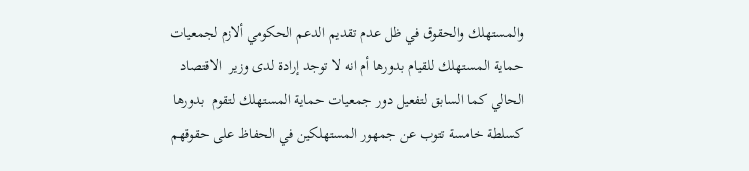والمستهلك والحقوق في ظل عدم تقديم الدعم الحكومي ألازم لجمعيات حماية المستهلك للقيام بدورها أم انه لا توجد إرادة لدى وزير  الاقتصاد الحالي كما السابق لتفعيل دور جمعيات حماية المستهلك لتقوم  بدورها كسلطة خامسة تتوب عن جمهور المستهلكين في الحفاظ على حقوقهم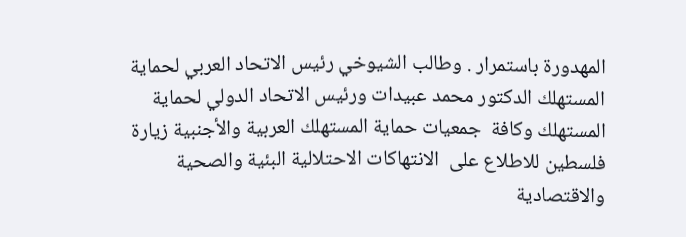المهدورة باستمرار . وطالب الشيوخي رئيس الاتحاد العربي لحماية  المستهلك الدكتور محمد عبيدات ورئيس الاتحاد الدولي لحماية المستهلك وكافة  جمعيات حماية المستهلك العربية والأجنبية زيارة فلسطين للاطلاع على  الانتهاكات الاحتلالية البئية والصحية والاقتصادية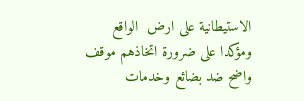الاستيطانية على ارض  الواقع ومؤكدا على ضرورة اتخاذهم موقف واضح ضد بضائع وخدمات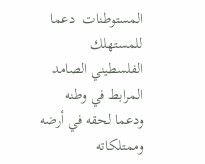المستوطنات  دعما للمستهلك الفلسطيني الصامد المرابط في وطنه ودعما لحقه في أرضه  وممتلكاته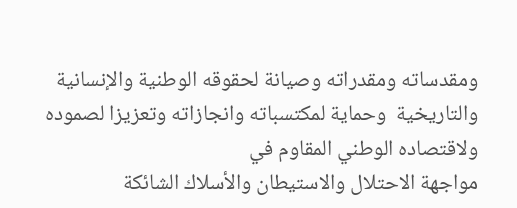ومقدساته ومقدراته وصيانة لحقوقه الوطنية والإنسانية والتاريخية  وحماية لمكتسباته وانجازاته وتعزيزا لصموده ولاقتصاده الوطني المقاوم في
مواجهة الاحتلال والاستيطان والأسلاك الشائكة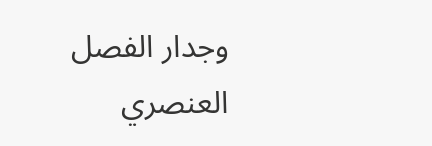وجدار الفصل العنصري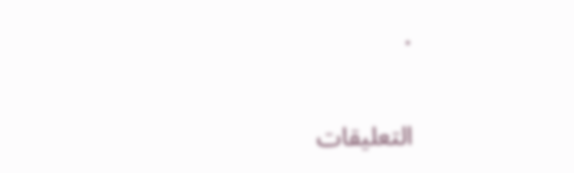.

التعليقات